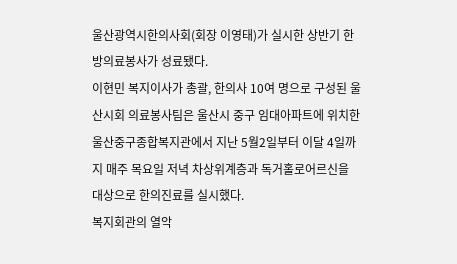울산광역시한의사회(회장 이영태)가 실시한 상반기 한방의료봉사가 성료됐다.
이현민 복지이사가 총괄, 한의사 10여 명으로 구성된 울산시회 의료봉사팀은 울산시 중구 임대아파트에 위치한 울산중구종합복지관에서 지난 5월2일부터 이달 4일까지 매주 목요일 저녁 차상위계층과 독거홀로어르신을 대상으로 한의진료를 실시했다.
복지회관의 열악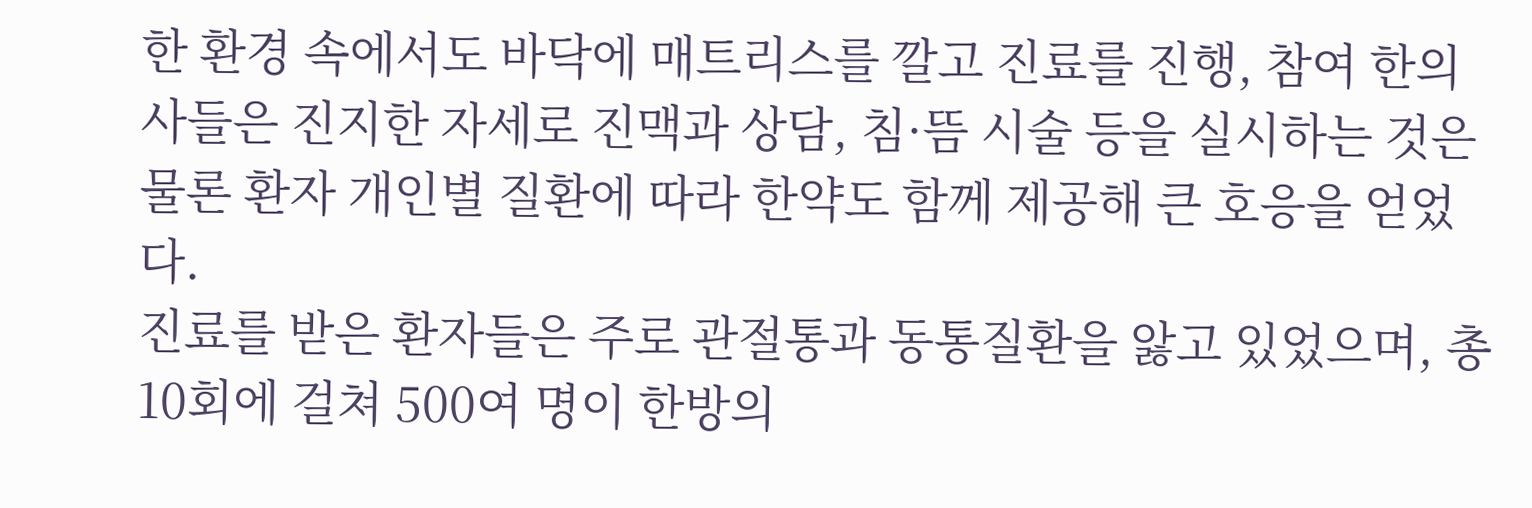한 환경 속에서도 바닥에 매트리스를 깔고 진료를 진행, 참여 한의사들은 진지한 자세로 진맥과 상담, 침·뜸 시술 등을 실시하는 것은 물론 환자 개인별 질환에 따라 한약도 함께 제공해 큰 호응을 얻었다.
진료를 받은 환자들은 주로 관절통과 동통질환을 앓고 있었으며, 총 10회에 걸쳐 500여 명이 한방의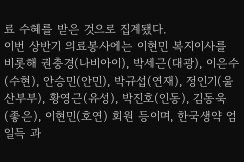료 수혜를 받은 것으로 집계됐다.
이번 상반기 의료봉사에는 이현민 복지이사를 비롯해 권충경(나비아이), 박세근(대광), 이은수(수현), 안승민(안민), 박규섭(연재), 정인기(울산부부), 황영근(유성), 박진호(인동), 김동욱(좋은), 이현민(호연) 회원 등이며, 한국생약 엄일득 과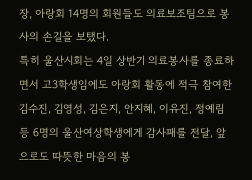장, 아랑회 14명의 회원들도 의료보조팀으로 봉사의 손길을 보탰다.
특히 울산시회는 4일 상반기 의료봉사를 종료하면서 고3학생임에도 아랑회 활동에 적극 참여한 김수진, 김영성, 김은지, 안지혜, 이유진, 정예림 등 6명의 울산여상학생에게 감사패를 전달, 앞으로도 따뜻한 마음의 봉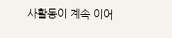사활동이 계속 이어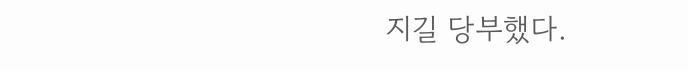지길 당부했다.